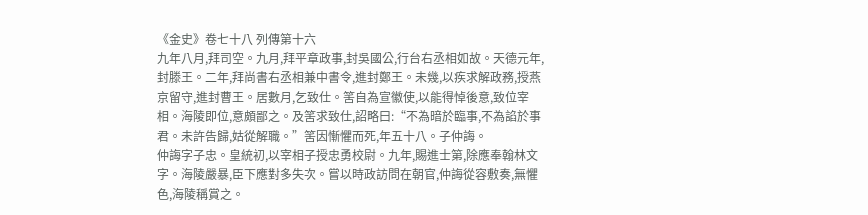《金史》卷七十八 列傳第十六
九年八月,拜司空。九月,拜平章政事,封吳國公,行台右丞相如故。天德元年,封滕王。二年,拜尚書右丞相兼中書令,進封鄭王。未幾,以疾求解政務,授燕京留守,進封曹王。居數月,乞致仕。筈自為宣徽使,以能得悼後意,致位宰相。海陵即位,意頗鄙之。及筈求致仕,詔略曰:“不為暗於臨事,不為諂於事君。未許告歸,姑從解職。”筈因慚懼而死,年五十八。子仲誨。
仲誨字子忠。皇統初,以宰相子授忠勇校尉。九年,賜進士第,除應奉翰林文字。海陵嚴暴,臣下應對多失次。嘗以時政訪問在朝官,仲誨從容敷奏,無懼色,海陵稱賞之。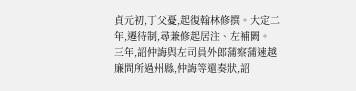貞元初,丁父憂,起復翰林修撰。大定二年,遷待制,尋兼修起居注、左補闕。
三年,詔仲誨與左司員外郎蒲察蒲速越廉問所過州縣,仲誨等還奏狀,詔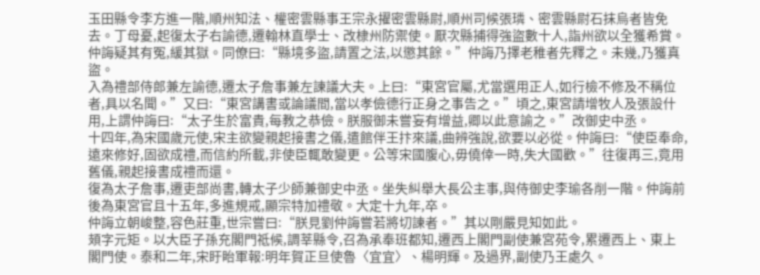玉田縣令李方進一階,順州知法、權密雲縣事王宗永擢密雲縣尉,順州司候張璘、密雲縣尉石抹烏者皆免去。丁母憂,起復太子右諭德,遷翰林直學士、改棣州防禦使。厭次縣捕得強盜數十人,詣州欲以全獲希賞。仲誨疑其有冤,緩其獄。同僚曰:“縣境多盜,請置之法,以懲其餘。”仲誨乃擇老稚者先釋之。未幾,乃獲真盜。
入為禮部侍郎兼左諭德,遷太子詹事兼左諫議大夫。上曰:“東宮官屬,尤當選用正人,如行檢不修及不稱位者,具以名聞。”又曰:“東宮講書或論議間,當以孝儉德行正身之事告之。”頃之,東宮請增牧人及張設什用,上謂仲誨曰:“太子生於富貴,每教之恭儉。朕服御未嘗妄有增益,卿以此意諭之。”改御史中丞。
十四年,為宋國歲元使,宋主欲變親起接書之儀,遣館伴王抃來議,曲辨強說,欲要以必從。仲誨曰:“使臣奉命,遠來修好,固欲成禮,而信約所載,非使臣輒敢變更。公等宋國腹心,毋僥倖一時,失大國歡。”往復再三,竟用舊儀,親起接書成禮而還。
復為太子詹事,遷吏部尚書,轉太子少師兼御史中丞。坐失糾舉大長公主事,與侍御史李瑜各削一階。仲誨前後為東宮官且十五年,多進規戒,顯宗特加禮敬。大定十九年,卒。
仲誨立朝峻整,容色莊重,世宗嘗曰:“朕見劉仲誨嘗若將切諫者。”其以剛嚴見知如此。
頍字元矩。以大臣子孫充閣門祗候,調莘縣令,召為承奉班都知,遷西上閣門副使兼宮苑令,累遷西上、東上閣門使。泰和二年,宋盱眙軍報:明年賀正旦使魯〈宜宜〉、楊明輝。及過界,副使乃王處久。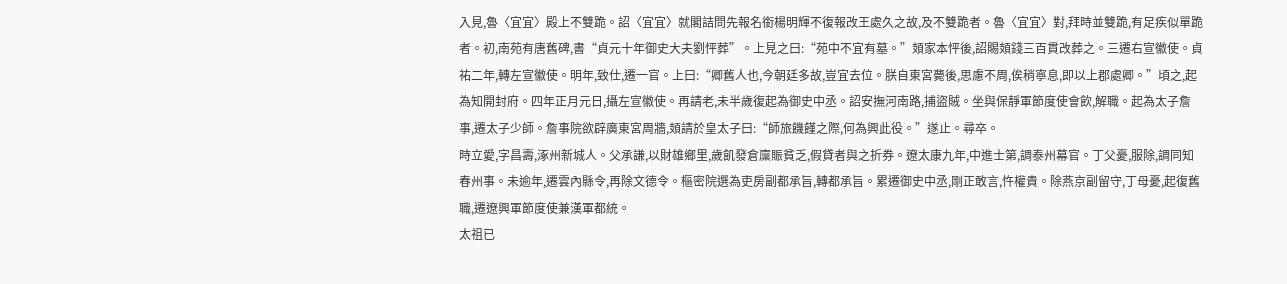入見,魯〈宜宜〉殿上不雙跪。詔〈宜宜〉就閣詰問先報名銜楊明輝不復報改王處久之故,及不雙跪者。魯〈宜宜〉對,拜時並雙跪,有足疾似單跪者。初,南苑有唐舊碑,書“貞元十年御史大夫劉怦葬”。上見之曰:“苑中不宜有墓。”頍家本怦後,詔賜頍錢三百貫改葬之。三遷右宣徽使。貞祐二年,轉左宣徽使。明年,致仕,遷一官。上曰:“卿舊人也,今朝廷多故,豈宜去位。朕自東宮薨後,思慮不周,俟稍寧息,即以上郡處卿。”頃之,起為知開封府。四年正月元日,攝左宣徽使。再請老,未半歲復起為御史中丞。詔安撫河南路,捕盜賊。坐與保靜軍節度使會飲,解職。起為太子詹事,遷太子少師。詹事院欲辟廣東宮周牆,頍請於皇太子曰:“師旅饑饉之際,何為興此役。”遂止。尋卒。
時立愛,字昌壽,涿州新城人。父承謙,以財雄鄉里,歲飢發倉廩賑貧乏,假貸者與之折券。遼太康九年,中進士第,調泰州幕官。丁父憂,服除,調同知春州事。未逾年,遷雲內縣令,再除文德令。樞密院選為吏房副都承旨,轉都承旨。累遷御史中丞,剛正敢言,忤權貴。除燕京副留守,丁母憂,起復舊職,遷遼興軍節度使兼漢軍都統。
太祖已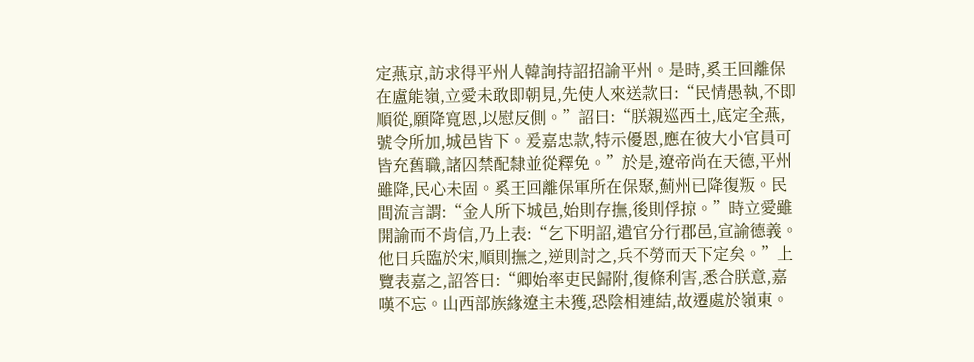定燕京,訪求得平州人韓詢持詔招諭平州。是時,奚王回離保在盧能嶺,立愛未敢即朝見,先使人來送款曰:“民情愚執,不即順從,願降寬恩,以慰反側。”詔曰:“朕親巡西土,底定全燕,號令所加,城邑皆下。爰嘉忠款,特示優恩,應在彼大小官員可皆充舊職,諸囚禁配隸並從釋免。”於是,遼帝尚在天德,平州雖降,民心未固。奚王回離保軍所在保聚,薊州已降復叛。民間流言謂:“金人所下城邑,始則存撫,後則俘掠。”時立愛雖開諭而不肯信,乃上表:“乞下明詔,遣官分行郡邑,宣諭德義。他日兵臨於宋,順則撫之,逆則討之,兵不勞而天下定矣。”上覽表嘉之,詔答曰:“卿始率吏民歸附,復條利害,悉合朕意,嘉嘆不忘。山西部族緣遼主未獲,恐陰相連結,故遷處於嶺東。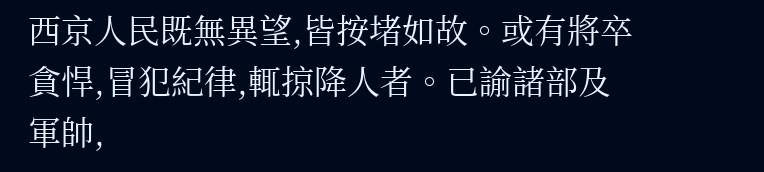西京人民既無異望,皆按堵如故。或有將卒貪悍,冒犯紀律,輒掠降人者。已諭諸部及軍帥,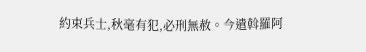約束兵士,秋毫有犯,必刑無赦。今遣斡羅阿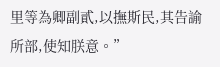里等為卿副貳,以撫斯民,其告諭所部,使知朕意。”